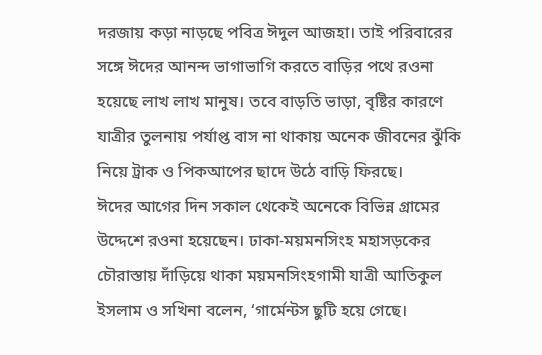দরজায় কড়া নাড়ছে পবিত্র ঈদুল আজহা। তাই পরিবারের সঙ্গে ঈদের আনন্দ ভাগাভাগি করতে বাড়ির পথে রওনা হয়েছে লাখ লাখ মানুষ। তবে বাড়তি ভাড়া, বৃষ্টির কারণে যাত্রীর তুলনায় পর্যাপ্ত বাস না থাকায় অনেক জীবনের ঝুঁকি নিয়ে ট্রাক ও পিকআপের ছাদে উঠে বাড়ি ফিরছে।
ঈদের আগের দিন সকাল থেকেই অনেকে বিভিন্ন গ্রামের উদ্দেশে রওনা হয়েছেন। ঢাকা-ময়মনসিংহ মহাসড়কের চৌরাস্তায় দাঁড়িয়ে থাকা ময়মনসিংহগামী যাত্রী আতিকুল ইসলাম ও সখিনা বলেন, ‘গার্মেন্টস ছুটি হয়ে গেছে।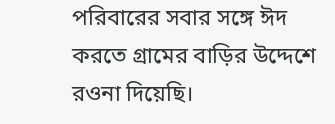পরিবারের সবার সঙ্গে ঈদ করতে গ্রামের বাড়ির উদ্দেশে রওনা দিয়েছি।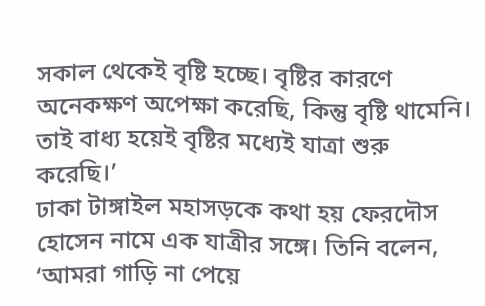সকাল থেকেই বৃষ্টি হচ্ছে। বৃষ্টির কারণে অনেকক্ষণ অপেক্ষা করেছি, কিন্তু বৃষ্টি থামেনি। তাই বাধ্য হয়েই বৃষ্টির মধ্যেই যাত্রা শুরু করেছি।’
ঢাকা টাঙ্গাইল মহাসড়কে কথা হয় ফেরদৌস হোসেন নামে এক যাত্রীর সঙ্গে। তিনি বলেন, ‘আমরা গাড়ি না পেয়ে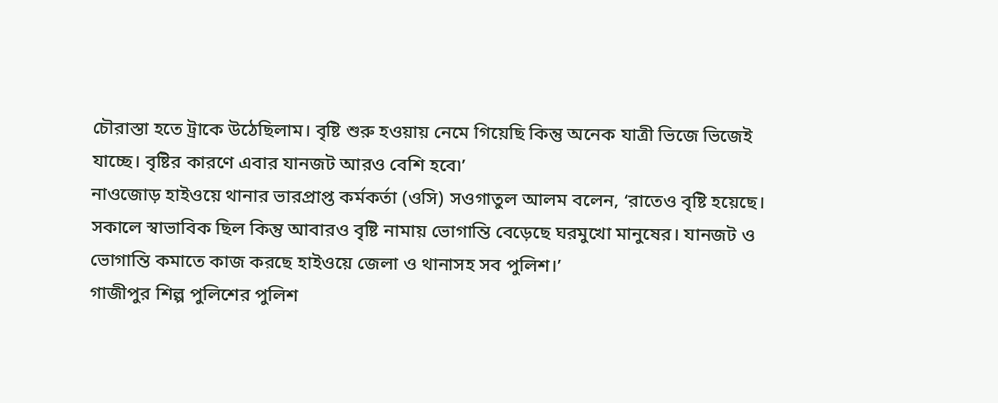চৌরাস্তা হতে ট্রাকে উঠেছিলাম। বৃষ্টি শুরু হওয়ায় নেমে গিয়েছি কিন্তু অনেক যাত্রী ভিজে ভিজেই যাচ্ছে। বৃষ্টির কারণে এবার যানজট আরও বেশি হবে৷’
নাওজোড় হাইওয়ে থানার ভারপ্রাপ্ত কর্মকর্তা (ওসি) সওগাতুল আলম বলেন, ‘রাতেও বৃষ্টি হয়েছে। সকালে স্বাভাবিক ছিল কিন্তু আবারও বৃষ্টি নামায় ভোগান্তি বেড়েছে ঘরমুখো মানুষের। যানজট ও ভোগান্তি কমাতে কাজ করছে হাইওয়ে জেলা ও থানাসহ সব পুলিশ।’
গাজীপুর শিল্প পুলিশের পুলিশ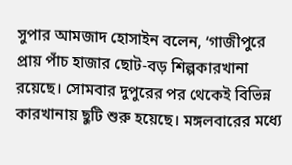সুপার আমজাদ হোসাইন বলেন, ‘গাজীপুরে প্রায় পাঁচ হাজার ছোট-বড় শিল্পকারখানা রয়েছে। সোমবার দুপুরের পর থেকেই বিভিন্ন কারখানায় ছুটি শুরু হয়েছে। মঙ্গলবারের মধ্যে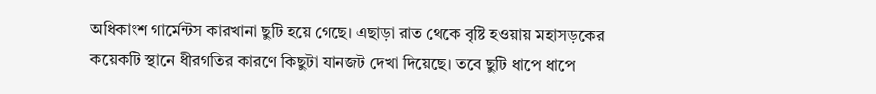অধিকাংশ গার্মেন্টস কারখানা ছুটি হয়ে গেছে। এছাড়া রাত থেকে বৃষ্টি হওয়ায় মহাসড়কের কয়েকটি স্থানে ধীরগতির কারণে কিছুটা যানজট দেখা দিয়েছে। তবে ছুটি ধাপে ধাপে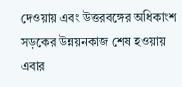দেওয়ায় এবং উত্তরবঙ্গের অধিকাংশ সড়কের উন্নয়নকাজ শেষ হওয়ায় এবার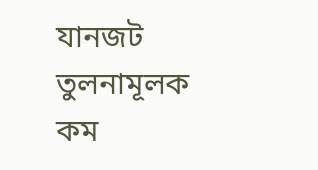যানজট তুলনামূলক কম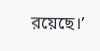রয়েছে।’